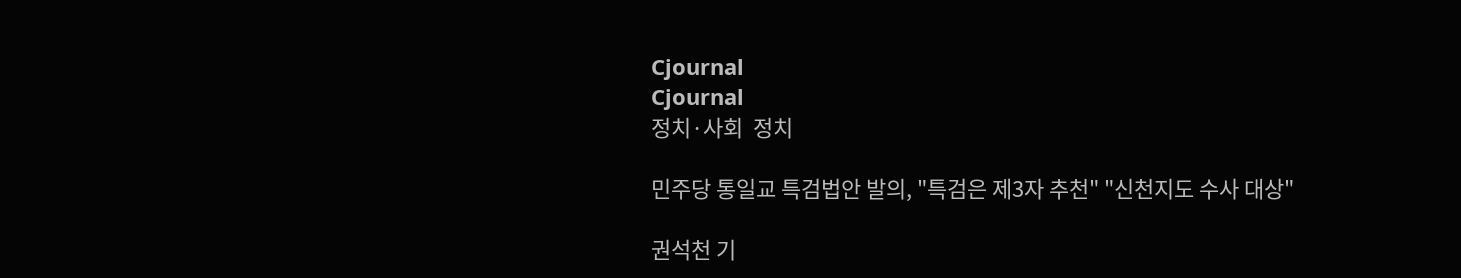Cjournal
Cjournal
정치·사회  정치

민주당 통일교 특검법안 발의, "특검은 제3자 추천" "신천지도 수사 대상"

권석천 기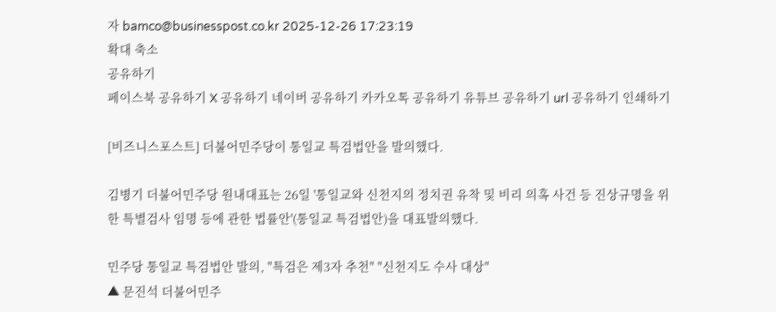자 bamco@businesspost.co.kr 2025-12-26 17:23:19
확대 축소
공유하기
페이스북 공유하기 X 공유하기 네이버 공유하기 카카오톡 공유하기 유튜브 공유하기 url 공유하기 인쇄하기

[비즈니스포스트] 더불어민주당이 통일교 특검법안을 발의했다.

김병기 더불어민주당 원내대표는 26일 '통일교와 신천지의 정치권 유착 및 비리 의혹 사건 등 진상규명을 위한 특별검사 임명 등에 관한 법률안'(통일교 특검법안)을 대표발의했다.

민주당 통일교 특검법안 발의, "특검은 제3자 추천" "신천지도 수사 대상"
▲ 문진석 더불어민주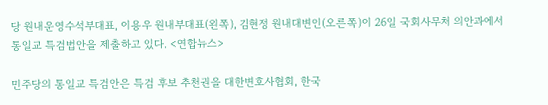당 원내운영수석부대표, 이용우 원내부대표(왼쪽), 김현정 원내대변인(오른쪽)이 26일 국회사무처 의안과에서 통일교 특검법안을 제출하고 있다. <연합뉴스>

민주당의 통일교 특검안은 특검 후보 추천권을 대한변호사협회, 한국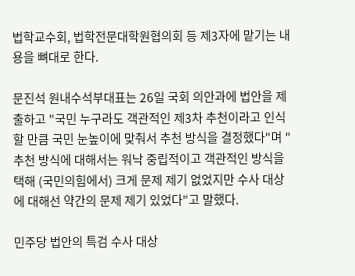법학교수회, 법학전문대학원협의회 등 제3자에 맡기는 내용을 뼈대로 한다.

문진석 원내수석부대표는 26일 국회 의안과에 법안을 제출하고 "국민 누구라도 객관적인 제3차 추천이라고 인식할 만큼 국민 눈높이에 맞춰서 추천 방식을 결정했다"며 "추천 방식에 대해서는 워낙 중립적이고 객관적인 방식을 택해 (국민의힘에서) 크게 문제 제기 없었지만 수사 대상에 대해선 약간의 문제 제기 있었다"고 말했다.

민주당 법안의 특검 수사 대상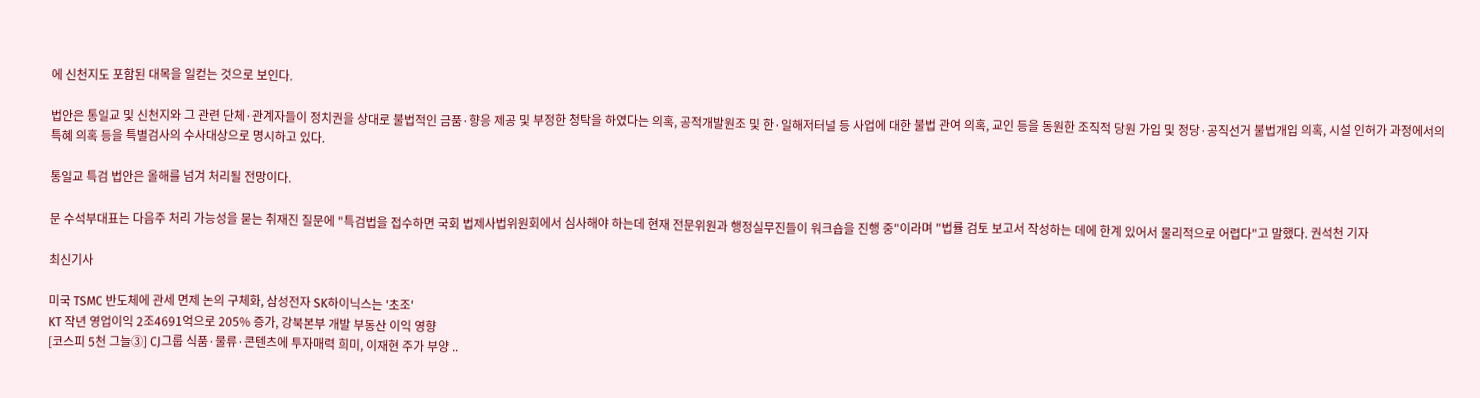에 신천지도 포함된 대목을 일컫는 것으로 보인다.

법안은 통일교 및 신천지와 그 관련 단체·관계자들이 정치권을 상대로 불법적인 금품·향응 제공 및 부정한 청탁을 하였다는 의혹, 공적개발원조 및 한·일해저터널 등 사업에 대한 불법 관여 의혹, 교인 등을 동원한 조직적 당원 가입 및 정당·공직선거 불법개입 의혹, 시설 인허가 과정에서의 특혜 의혹 등을 특별검사의 수사대상으로 명시하고 있다.

통일교 특검 법안은 올해를 넘겨 처리될 전망이다.

문 수석부대표는 다음주 처리 가능성을 묻는 취재진 질문에 "특검법을 접수하면 국회 법제사법위원회에서 심사해야 하는데 현재 전문위원과 행정실무진들이 워크숍을 진행 중"이라며 "법률 검토 보고서 작성하는 데에 한계 있어서 물리적으로 어렵다"고 말했다. 권석천 기자

최신기사

미국 TSMC 반도체에 관세 면제 논의 구체화, 삼성전자 SK하이닉스는 '초조'
KT 작년 영업이익 2조4691억으로 205% 증가, 강북본부 개발 부동산 이익 영향
[코스피 5천 그늘③] CJ그룹 식품·물류·콘텐츠에 투자매력 희미, 이재현 주가 부양 ..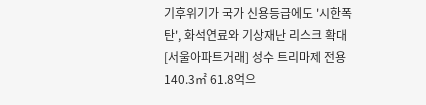기후위기가 국가 신용등급에도 '시한폭탄', 화석연료와 기상재난 리스크 확대
[서울아파트거래] 성수 트리마제 전용 140.3㎡ 61.8억으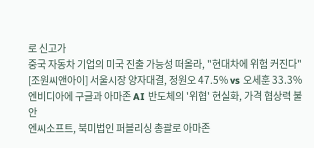로 신고가
중국 자동차 기업의 미국 진출 가능성 떠올라, "현대차에 위험 커진다"
[조원씨앤아이] 서울시장 양자대결, 정원오 47.5% vs 오세훈 33.3%
엔비디아에 구글과 아마존 AI 반도체의 '위협' 현실화, 가격 협상력 불안
엔씨소프트, 북미법인 퍼블리싱 총괄로 아마존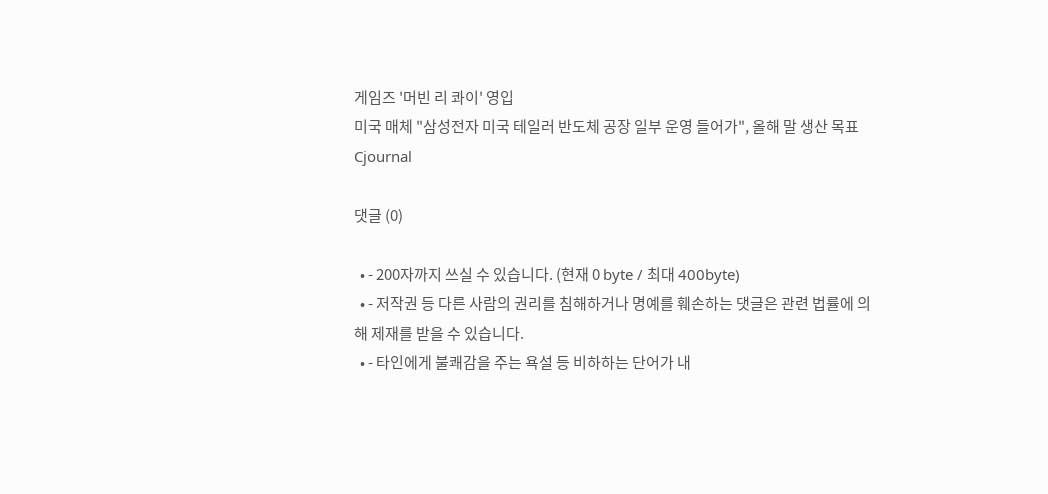게임즈 '머빈 리 콰이' 영입
미국 매체 "삼성전자 미국 테일러 반도체 공장 일부 운영 들어가", 올해 말 생산 목표
Cjournal

댓글 (0)

  • - 200자까지 쓰실 수 있습니다. (현재 0 byte / 최대 400byte)
  • - 저작권 등 다른 사람의 권리를 침해하거나 명예를 훼손하는 댓글은 관련 법률에 의해 제재를 받을 수 있습니다.
  • - 타인에게 불쾌감을 주는 욕설 등 비하하는 단어가 내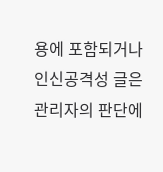용에 포함되거나 인신공격성 글은 관리자의 판단에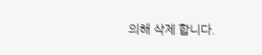의해 삭제 합니다.